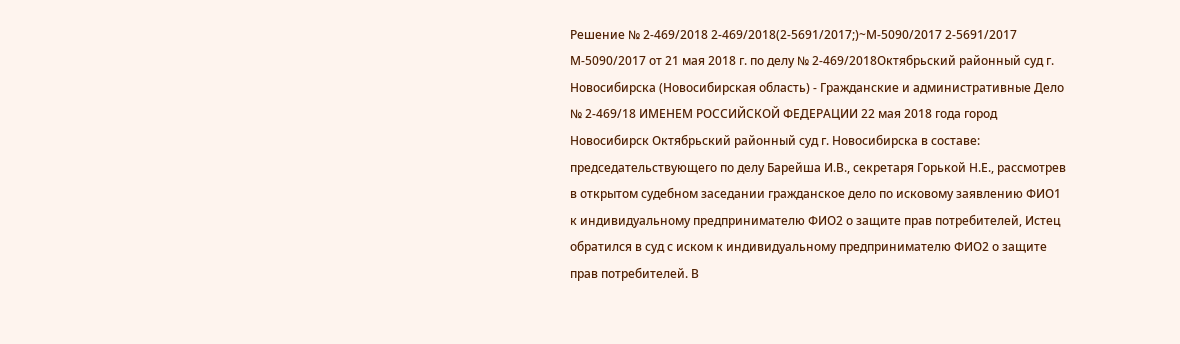Решение № 2-469/2018 2-469/2018(2-5691/2017;)~М-5090/2017 2-5691/2017 М-5090/2017 от 21 мая 2018 г. по делу № 2-469/2018Октябрьский районный суд г. Новосибирска (Новосибирская область) - Гражданские и административные Дело № 2-469/18 ИМЕНЕМ РОССИЙСКОЙ ФЕДЕРАЦИИ 22 мая 2018 года город Новосибирск Октябрьский районный суд г. Новосибирска в составе: председательствующего по делу Барейша И.В., секретаря Горькой Н.Е., рассмотрев в открытом судебном заседании гражданское дело по исковому заявлению ФИО1 к индивидуальному предпринимателю ФИО2 о защите прав потребителей, Истец обратился в суд с иском к индивидуальному предпринимателю ФИО2 о защите прав потребителей. В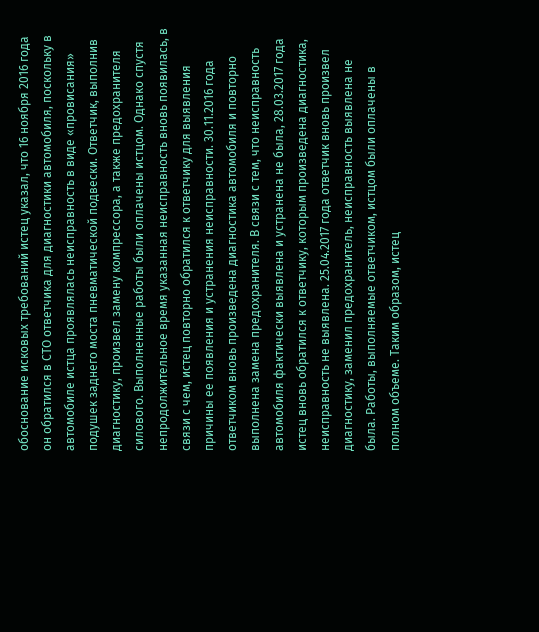обоснование исковых требований истец указал, что 16 ноября 2016 года он обратился в СТО ответчика для диагностики автомобиля, поскольку в автомобиле истца проявлялась неисправность в виде «провисания» подушек заднего моста пневматической подвески. Ответчик, выполнив диагностику, произвел замену компрессора, а также предохранителя силового. Выполненные работы были оплачены истцом. Однако спустя непродолжительное время указанная неисправность вновь появилась, в связи с чем, истец повторно обратился к ответчику для выявления причины ее появления и устранения неисправности. 30.11.2016 года ответчиком вновь произведена диагностика автомобиля и повторно выполнена замена предохранителя. В связи с тем, что неисправность автомобиля фактически выявлена и устранена не была, 28.03.2017 года истец вновь обратился к ответчику, которым произведена диагностика, неисправность не выявлена. 25.04.2017 года ответчик вновь произвел диагностику, заменил предохранитель, неисправность выявлена не была. Работы, выполняемые ответчиком, истцом были оплачены в полном объеме. Таким образом, истец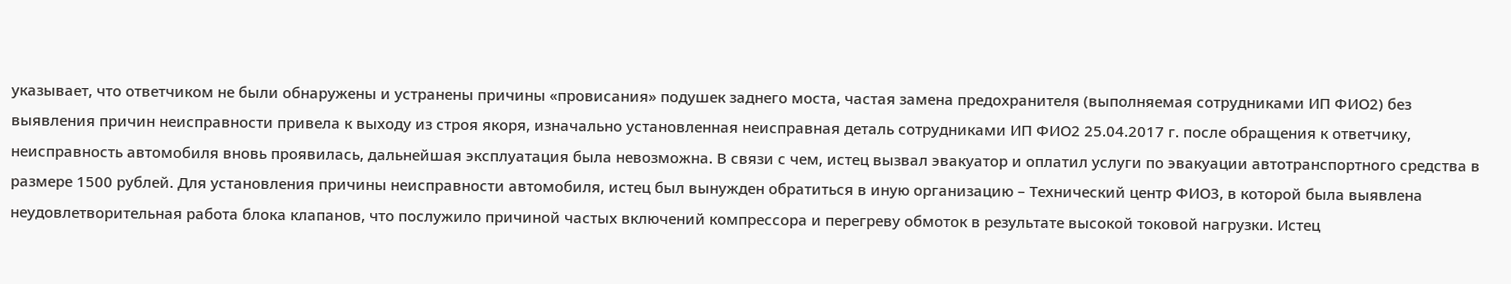указывает, что ответчиком не были обнаружены и устранены причины «провисания» подушек заднего моста, частая замена предохранителя (выполняемая сотрудниками ИП ФИО2) без выявления причин неисправности привела к выходу из строя якоря, изначально установленная неисправная деталь сотрудниками ИП ФИО2 25.04.2017 г. после обращения к ответчику, неисправность автомобиля вновь проявилась, дальнейшая эксплуатация была невозможна. В связи с чем, истец вызвал эвакуатор и оплатил услуги по эвакуации автотранспортного средства в размере 1500 рублей. Для установления причины неисправности автомобиля, истец был вынужден обратиться в иную организацию – Технический центр ФИО3, в которой была выявлена неудовлетворительная работа блока клапанов, что послужило причиной частых включений компрессора и перегреву обмоток в результате высокой токовой нагрузки. Истец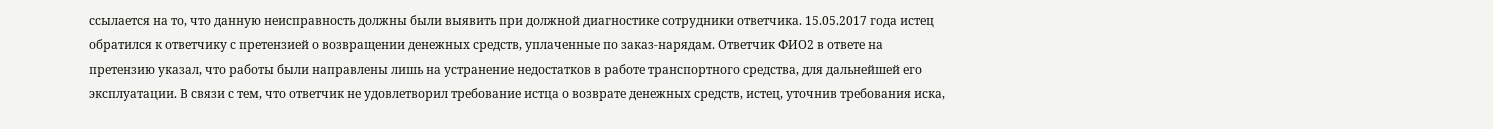ссылается на то, что данную неисправность должны были выявить при должной диагностике сотрудники ответчика. 15.05.2017 года истец обратился к ответчику с претензией о возвращении денежных средств, уплаченные по заказ-нарядам. Ответчик ФИО2 в ответе на претензию указал, что работы были направлены лишь на устранение недостатков в работе транспортного средства, для дальнейшей его эксплуатации. В связи с тем, что ответчик не удовлетворил требование истца о возврате денежных средств, истец, уточнив требования иска,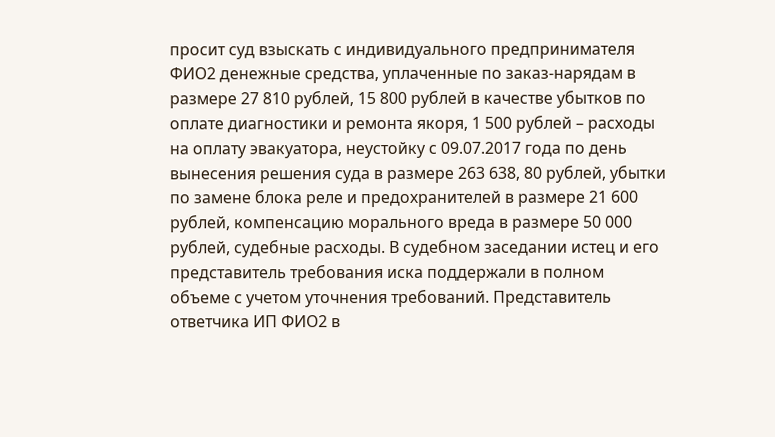просит суд взыскать с индивидуального предпринимателя ФИО2 денежные средства, уплаченные по заказ-нарядам в размере 27 810 рублей, 15 800 рублей в качестве убытков по оплате диагностики и ремонта якоря, 1 500 рублей – расходы на оплату эвакуатора, неустойку с 09.07.2017 года по день вынесения решения суда в размере 263 638, 80 рублей, убытки по замене блока реле и предохранителей в размере 21 600 рублей, компенсацию морального вреда в размере 50 000 рублей, судебные расходы. В судебном заседании истец и его представитель требования иска поддержали в полном объеме с учетом уточнения требований. Представитель ответчика ИП ФИО2 в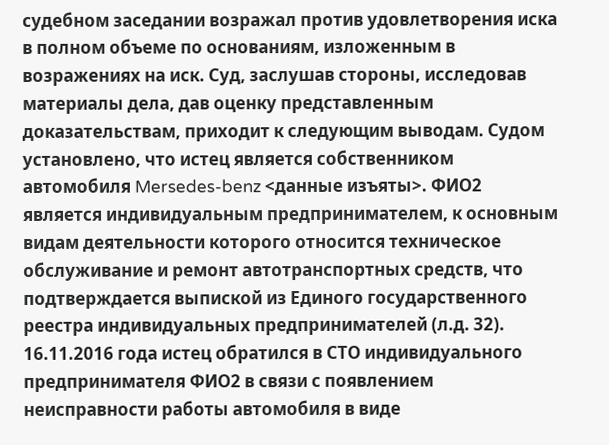судебном заседании возражал против удовлетворения иска в полном объеме по основаниям, изложенным в возражениях на иск. Суд, заслушав стороны, исследовав материалы дела, дав оценку представленным доказательствам, приходит к следующим выводам. Судом установлено, что истец является собственником автомобиля Mersedes-benz <данные изъяты>. ФИО2 является индивидуальным предпринимателем, к основным видам деятельности которого относится техническое обслуживание и ремонт автотранспортных средств, что подтверждается выпиской из Единого государственного реестра индивидуальных предпринимателей (л.д. 32). 16.11.2016 года истец обратился в СТО индивидуального предпринимателя ФИО2 в связи с появлением неисправности работы автомобиля в виде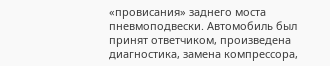«провисания» заднего моста пневмоподвески. Автомобиль был принят ответчиком, произведена диагностика, замена компрессора,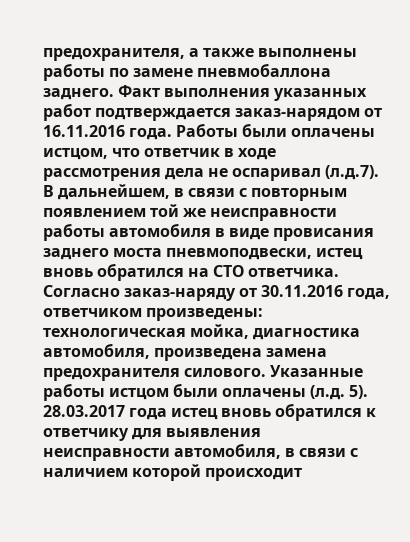предохранителя, а также выполнены работы по замене пневмобаллона заднего. Факт выполнения указанных работ подтверждается заказ-нарядом от 16.11.2016 года. Работы были оплачены истцом, что ответчик в ходе рассмотрения дела не оспаривал (л.д.7). В дальнейшем, в связи с повторным появлением той же неисправности работы автомобиля в виде провисания заднего моста пневмоподвески, истец вновь обратился на СТО ответчика. Согласно заказ-наряду от 30.11.2016 года, ответчиком произведены: технологическая мойка, диагностика автомобиля, произведена замена предохранителя силового. Указанные работы истцом были оплачены (л.д. 5). 28.03.2017 года истец вновь обратился к ответчику для выявления неисправности автомобиля, в связи с наличием которой происходит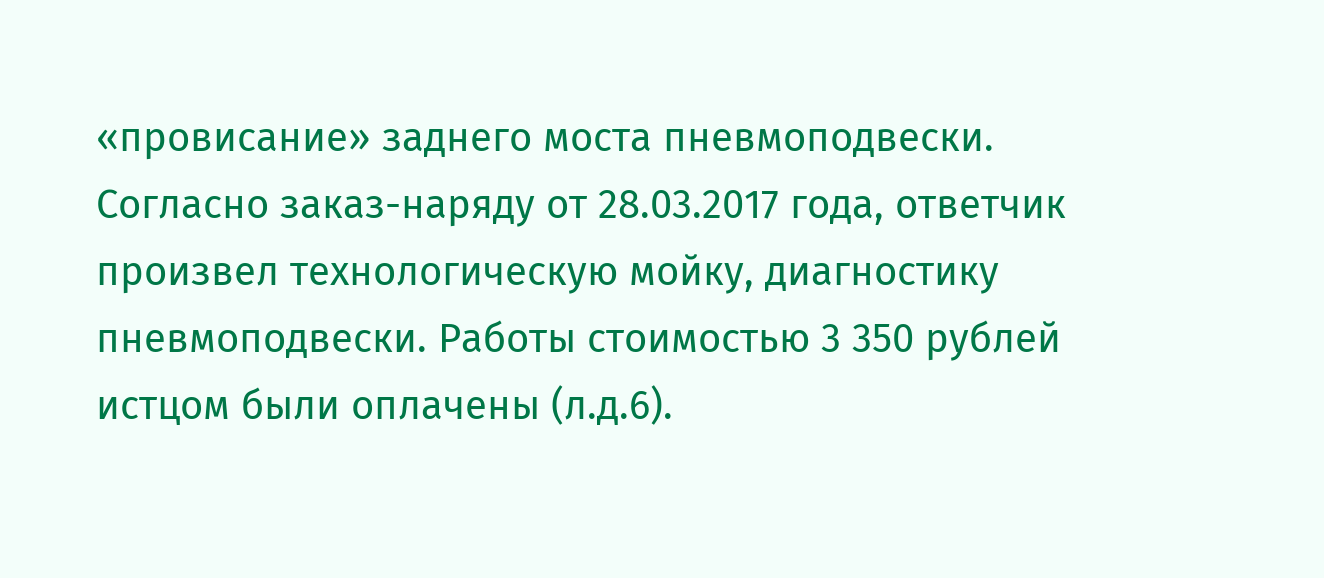«провисание» заднего моста пневмоподвески. Согласно заказ-наряду от 28.03.2017 года, ответчик произвел технологическую мойку, диагностику пневмоподвески. Работы стоимостью 3 350 рублей истцом были оплачены (л.д.6).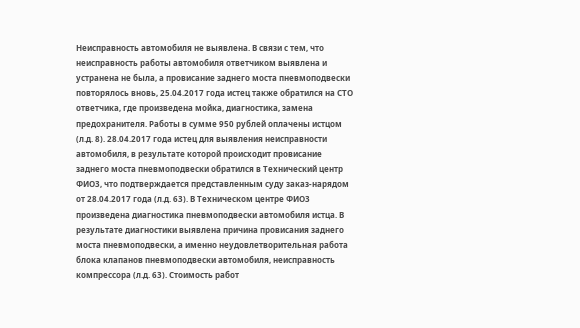Неисправность автомобиля не выявлена. В связи с тем, что неисправность работы автомобиля ответчиком выявлена и устранена не была, а провисание заднего моста пневмоподвески повторялось вновь, 25.04.2017 года истец также обратился на СТО ответчика, где произведена мойка, диагностика, замена предохранителя. Работы в сумме 950 рублей оплачены истцом (л.д. 8). 28.04.2017 года истец для выявления неисправности автомобиля, в результате которой происходит провисание заднего моста пневмоподвески обратился в Технический центр ФИО3, что подтверждается представленным суду заказ-нарядом от 28.04.2017 года (л.д. 63). В Техническом центре ФИО3 произведена диагностика пневмоподвески автомобиля истца. В результате диагностики выявлена причина провисания заднего моста пневмоподвески, а именно неудовлетворительная работа блока клапанов пневмоподвески автомобиля, неисправность компрессора (л.д. 63). Стоимость работ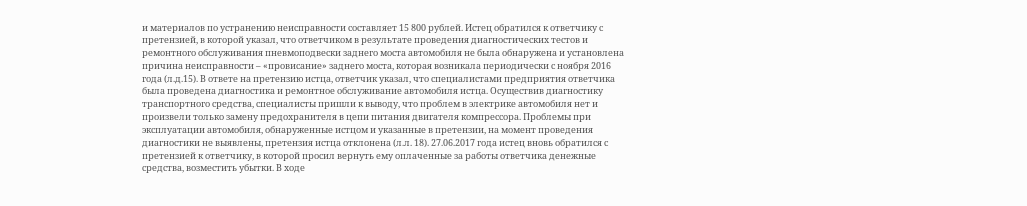и материалов по устранению неисправности составляет 15 800 рублей. Истец обратился к ответчику с претензией, в которой указал, что ответчиком в результате проведения диагностических тестов и ремонтного обслуживания пневмоподвески заднего моста автомобиля не была обнаружена и установлена причина неисправности – «провисание» заднего моста, которая возникала периодически с ноября 2016 года (л.д.15). В ответе на претензию истца, ответчик указал, что специалистами предприятия ответчика была проведена диагностика и ремонтное обслуживание автомобиля истца. Осуществив диагностику транспортного средства, специалисты пришли к выводу, что проблем в электрике автомобиля нет и произвели только замену предохранителя в цепи питания двигателя компрессора. Проблемы при эксплуатации автомобиля, обнаруженные истцом и указанные в претензии, на момент проведения диагностики не выявлены, претензия истца отклонена (л.л. 18). 27.06.2017 года истец вновь обратился с претензией к ответчику, в которой просил вернуть ему оплаченные за работы ответчика денежные средства, возместить убытки. В ходе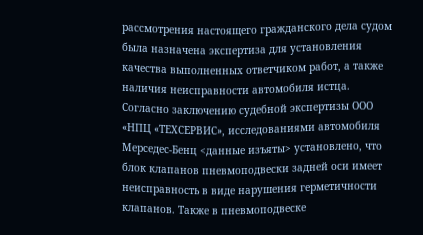рассмотрения настоящего гражданского дела судом была назначена экспертиза для установления качества выполненных ответчиком работ, а также наличия неисправности автомобиля истца. Согласно заключению судебной экспертизы ООО «НПЦ «ТЕХСЕРВИС», исследованиями автомобиля Мерседес-Бенц <данные изъяты> установлено, что блок клапанов пневмоподвески задней оси имеет неисправность в виде нарушения герметичности клапанов. Также в пневмоподвеске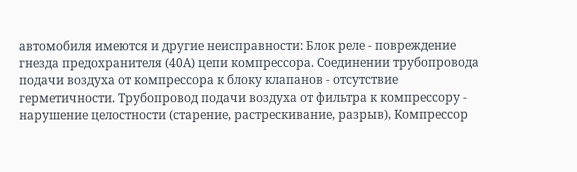автомобиля имеются и другие неисправности: Блок реле - повреждение гнезда предохранителя (40А) цепи компрессора. Соединении трубопровода подачи воздуха от компрессора к блоку клапанов - отсутствие герметичности. Трубопровод подачи воздуха от фильтра к компрессору - нарушение целостности (старение, растрескивание, разрыв), Компрессор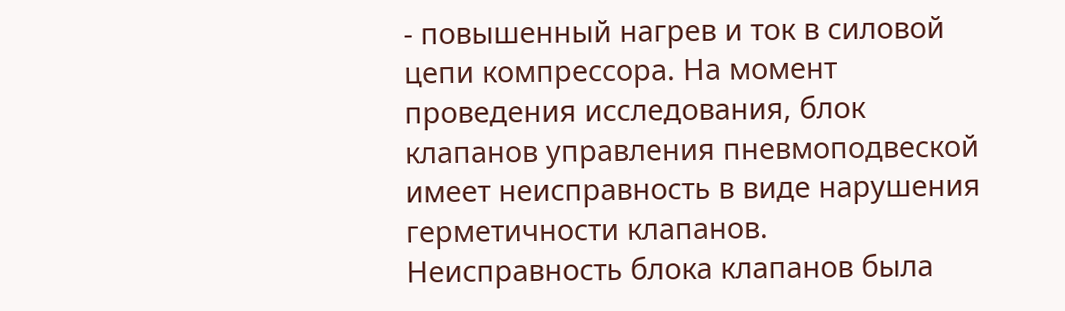- повышенный нагрев и ток в силовой цепи компрессора. На момент проведения исследования, блок клапанов управления пневмоподвеской имеет неисправность в виде нарушения герметичности клапанов. Неисправность блока клапанов была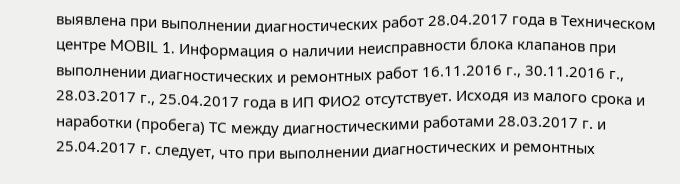выявлена при выполнении диагностических работ 28.04.2017 года в Техническом центре MOBIL 1. Информация о наличии неисправности блока клапанов при выполнении диагностических и ремонтных работ 16.11.2016 г., 30.11.2016 г., 28.03.2017 г., 25.04.2017 года в ИП ФИО2 отсутствует. Исходя из малого срока и наработки (пробега) ТС между диагностическими работами 28.03.2017 г. и 25.04.2017 г. следует, что при выполнении диагностических и ремонтных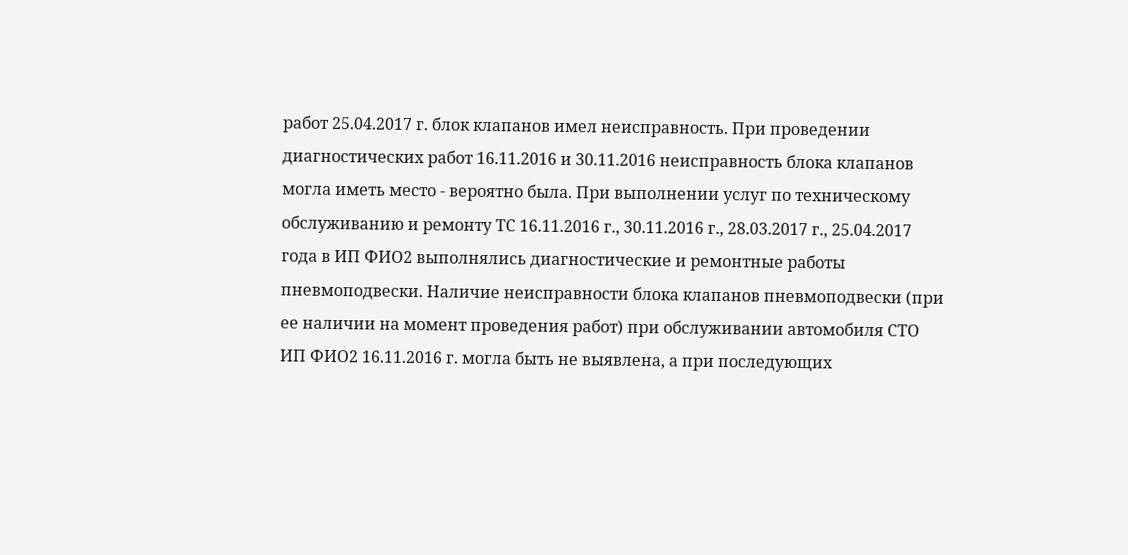работ 25.04.2017 г. блок клапанов имел неисправность. При проведении диагностических работ 16.11.2016 и 30.11.2016 неисправность блока клапанов могла иметь место - вероятно была. При выполнении услуг по техническому обслуживанию и ремонту ТС 16.11.2016 г., 30.11.2016 г., 28.03.2017 г., 25.04.2017 года в ИП ФИО2 выполнялись диагностические и ремонтные работы пневмоподвески. Наличие неисправности блока клапанов пневмоподвески (при ее наличии на момент проведения работ) при обслуживании автомобиля СТО ИП ФИО2 16.11.2016 г. могла быть не выявлена, а при последующих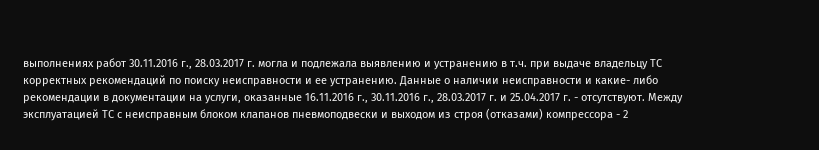выполнениях работ 30.11.2016 г., 28.03.2017 г. могла и подлежала выявлению и устранению в т.ч. при выдаче владельцу ТС корректных рекомендаций по поиску неисправности и ее устранению. Данные о наличии неисправности и какие- либо рекомендации в документации на услуги, оказанные 16.11.2016 г., 30.11.2016 г., 28.03.2017 г. и 25.04.2017 г. - отсутствуют. Между эксплуатацией ТС с неисправным блоком клапанов пневмоподвески и выходом из строя (отказами) компрессора - 2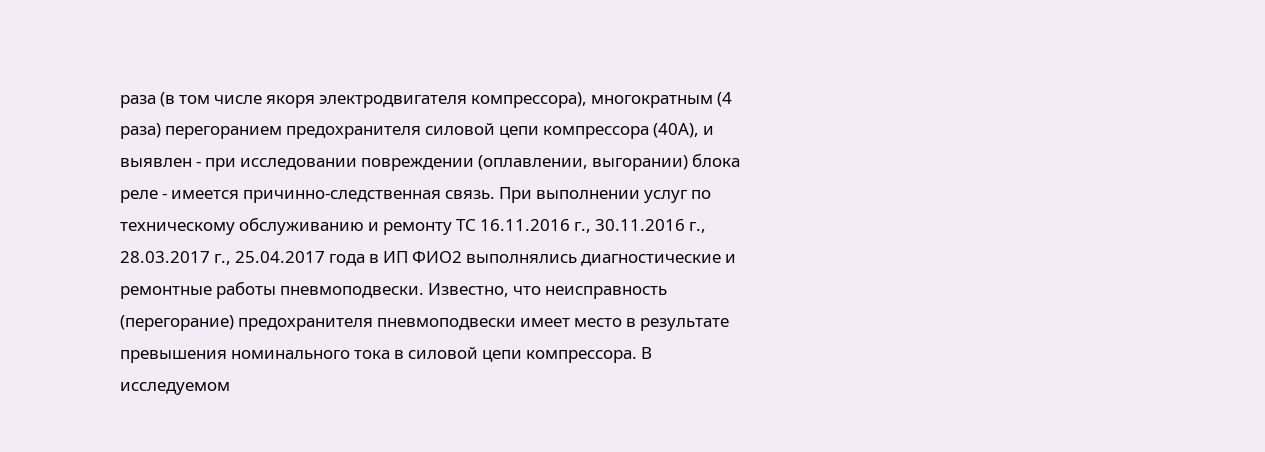раза (в том числе якоря электродвигателя компрессора), многократным (4 раза) перегоранием предохранителя силовой цепи компрессора (40А), и выявлен - при исследовании повреждении (оплавлении, выгорании) блока реле - имеется причинно-следственная связь. При выполнении услуг по техническому обслуживанию и ремонту ТС 16.11.2016 г., 30.11.2016 г., 28.03.2017 г., 25.04.2017 года в ИП ФИО2 выполнялись диагностические и ремонтные работы пневмоподвески. Известно, что неисправность (перегорание) предохранителя пневмоподвески имеет место в результате превышения номинального тока в силовой цепи компрессора. В исследуемом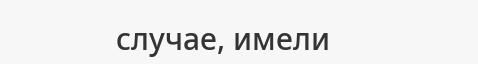случае, имели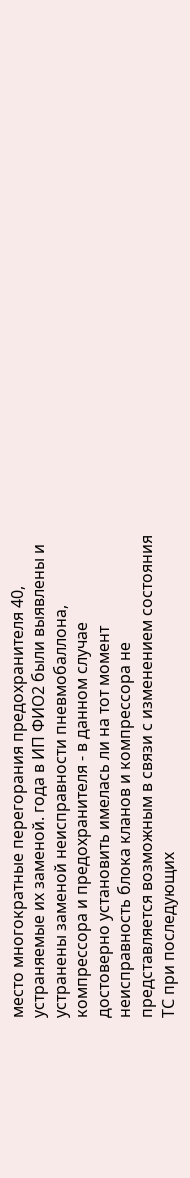место многократные перегорания предохранителя 40, устраняемые их заменой. года в ИП ФИО2 были выявлены и устранены заменой неисправности пневмобаллона, компрессора и предохранителя - в данном случае достоверно установить имелась ли на тот момент неисправность блока кланов и компрессора не представляется возможным в связи с изменением состояния ТС при последующих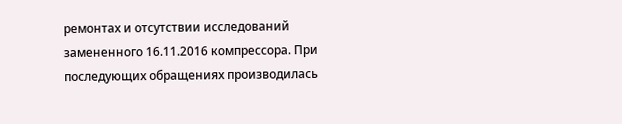ремонтах и отсутствии исследований замененного 16.11.2016 компрессора. При последующих обращениях производилась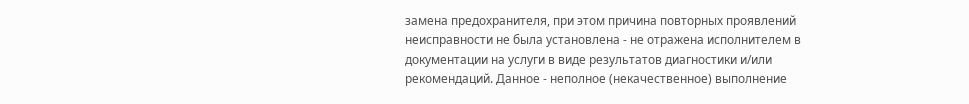замена предохранителя, при этом причина повторных проявлений неисправности не была установлена - не отражена исполнителем в документации на услуги в виде результатов диагностики и/или рекомендаций. Данное - неполное (некачественное) выполнение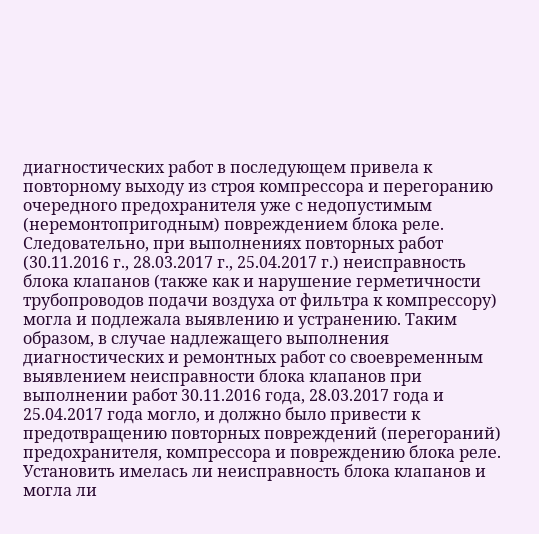диагностических работ в последующем привела к повторному выходу из строя компрессора и перегоранию очередного предохранителя уже с недопустимым (неремонтопригодным) повреждением блока реле. Следовательно, при выполнениях повторных работ (30.11.2016 г., 28.03.2017 г., 25.04.2017 г.) неисправность блока клапанов (также как и нарушение герметичности трубопроводов подачи воздуха от фильтра к компрессору) могла и подлежала выявлению и устранению. Таким образом, в случае надлежащего выполнения диагностических и ремонтных работ со своевременным выявлением неисправности блока клапанов при выполнении работ 30.11.2016 года, 28.03.2017 года и 25.04.2017 года могло, и должно было привести к предотвращению повторных повреждений (перегораний) предохранителя, компрессора и повреждению блока реле. Установить имелась ли неисправность блока клапанов и могла ли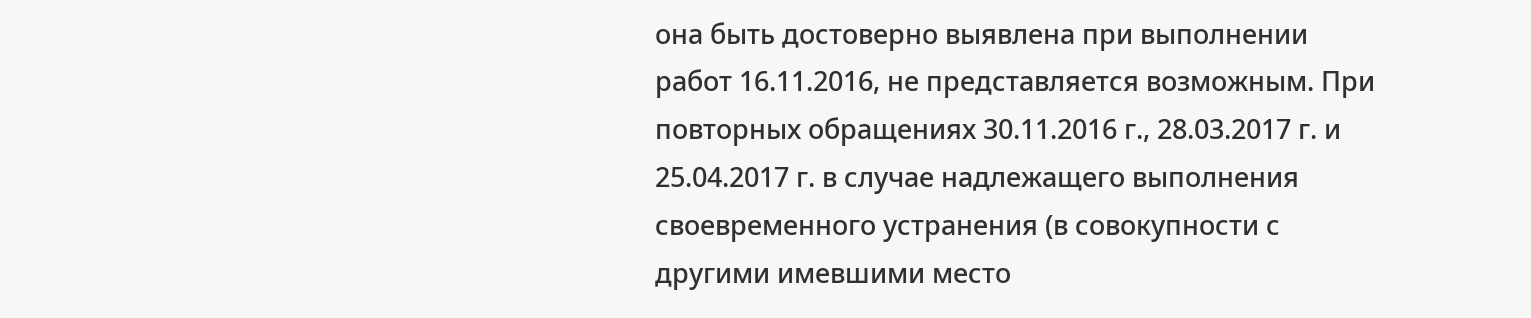она быть достоверно выявлена при выполнении работ 16.11.2016, не представляется возможным. При повторных обращениях 30.11.2016 г., 28.03.2017 г. и 25.04.2017 г. в случае надлежащего выполнения своевременного устранения (в совокупности с другими имевшими место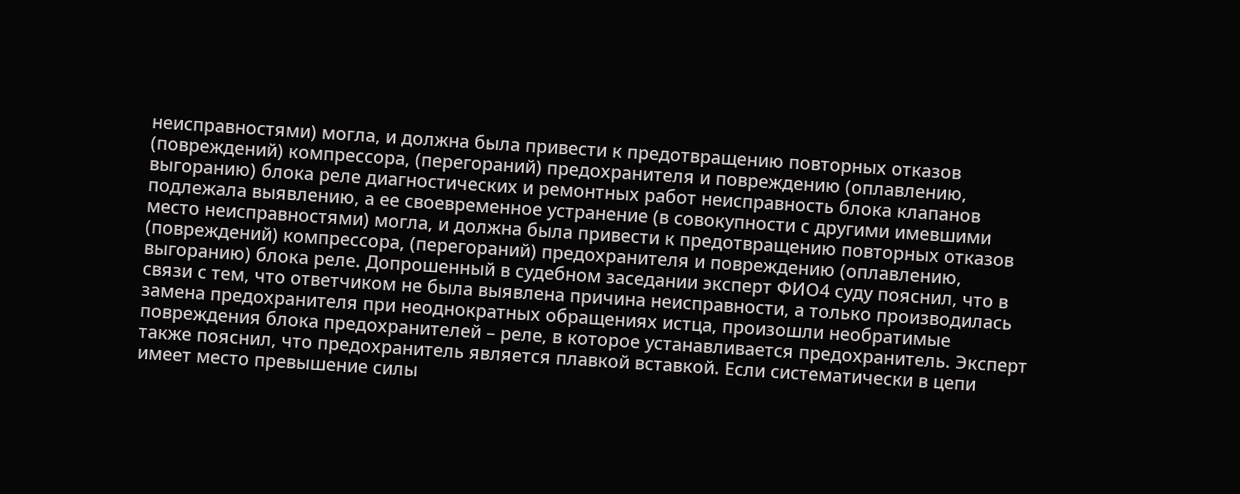неисправностями) могла, и должна была привести к предотвращению повторных отказов (повреждений) компрессора, (перегораний) предохранителя и повреждению (оплавлению, выгоранию) блока реле диагностических и ремонтных работ неисправность блока клапанов подлежала выявлению, а ее своевременное устранение (в совокупности с другими имевшими место неисправностями) могла, и должна была привести к предотвращению повторных отказов (повреждений) компрессора, (перегораний) предохранителя и повреждению (оплавлению, выгоранию) блока реле. Допрошенный в судебном заседании эксперт ФИО4 суду пояснил, что в связи с тем, что ответчиком не была выявлена причина неисправности, а только производилась замена предохранителя при неоднократных обращениях истца, произошли необратимые повреждения блока предохранителей – реле, в которое устанавливается предохранитель. Эксперт также пояснил, что предохранитель является плавкой вставкой. Если систематически в цепи имеет место превышение силы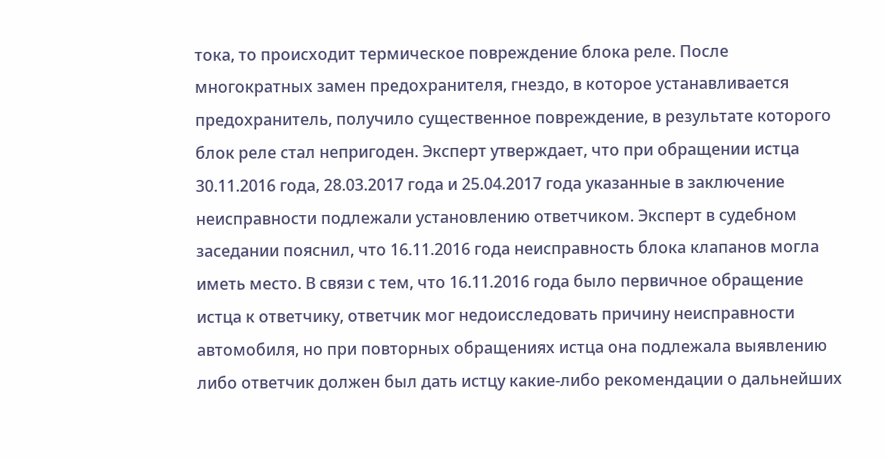тока, то происходит термическое повреждение блока реле. После многократных замен предохранителя, гнездо, в которое устанавливается предохранитель, получило существенное повреждение, в результате которого блок реле стал непригоден. Эксперт утверждает, что при обращении истца 30.11.2016 года, 28.03.2017 года и 25.04.2017 года указанные в заключение неисправности подлежали установлению ответчиком. Эксперт в судебном заседании пояснил, что 16.11.2016 года неисправность блока клапанов могла иметь место. В связи с тем, что 16.11.2016 года было первичное обращение истца к ответчику, ответчик мог недоисследовать причину неисправности автомобиля, но при повторных обращениях истца она подлежала выявлению либо ответчик должен был дать истцу какие-либо рекомендации о дальнейших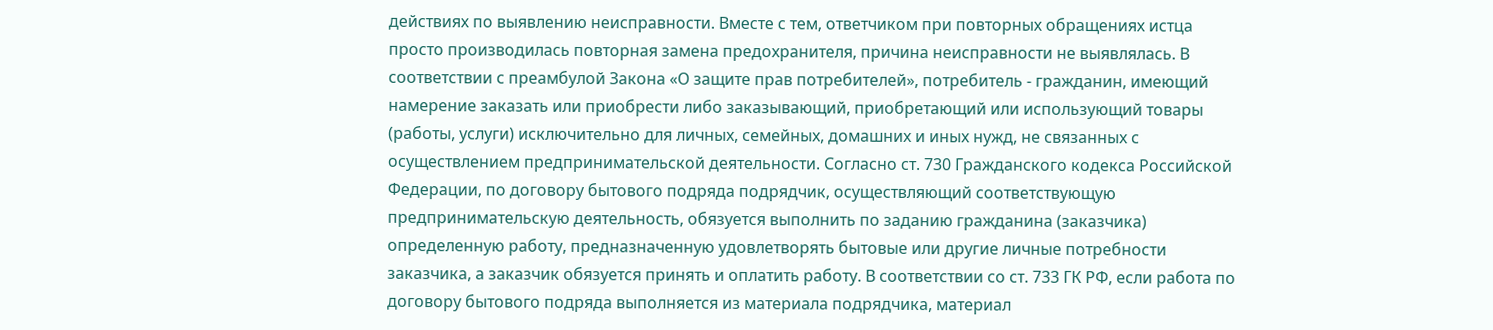действиях по выявлению неисправности. Вместе с тем, ответчиком при повторных обращениях истца просто производилась повторная замена предохранителя, причина неисправности не выявлялась. В соответствии с преамбулой Закона «О защите прав потребителей», потребитель - гражданин, имеющий намерение заказать или приобрести либо заказывающий, приобретающий или использующий товары (работы, услуги) исключительно для личных, семейных, домашних и иных нужд, не связанных с осуществлением предпринимательской деятельности. Согласно ст. 730 Гражданского кодекса Российской Федерации, по договору бытового подряда подрядчик, осуществляющий соответствующую предпринимательскую деятельность, обязуется выполнить по заданию гражданина (заказчика) определенную работу, предназначенную удовлетворять бытовые или другие личные потребности заказчика, а заказчик обязуется принять и оплатить работу. В соответствии со ст. 733 ГК РФ, если работа по договору бытового подряда выполняется из материала подрядчика, материал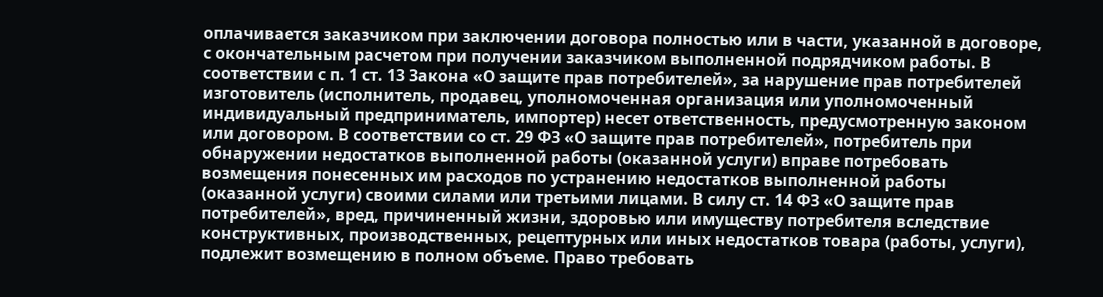оплачивается заказчиком при заключении договора полностью или в части, указанной в договоре, с окончательным расчетом при получении заказчиком выполненной подрядчиком работы. В соответствии с п. 1 ст. 13 Закона «О защите прав потребителей», за нарушение прав потребителей изготовитель (исполнитель, продавец, уполномоченная организация или уполномоченный индивидуальный предприниматель, импортер) несет ответственность, предусмотренную законом или договором. В соответствии со ст. 29 ФЗ «О защите прав потребителей», потребитель при обнаружении недостатков выполненной работы (оказанной услуги) вправе потребовать возмещения понесенных им расходов по устранению недостатков выполненной работы (оказанной услуги) своими силами или третьими лицами. В силу ст. 14 ФЗ «О защите прав потребителей», вред, причиненный жизни, здоровью или имуществу потребителя вследствие конструктивных, производственных, рецептурных или иных недостатков товара (работы, услуги), подлежит возмещению в полном объеме. Право требовать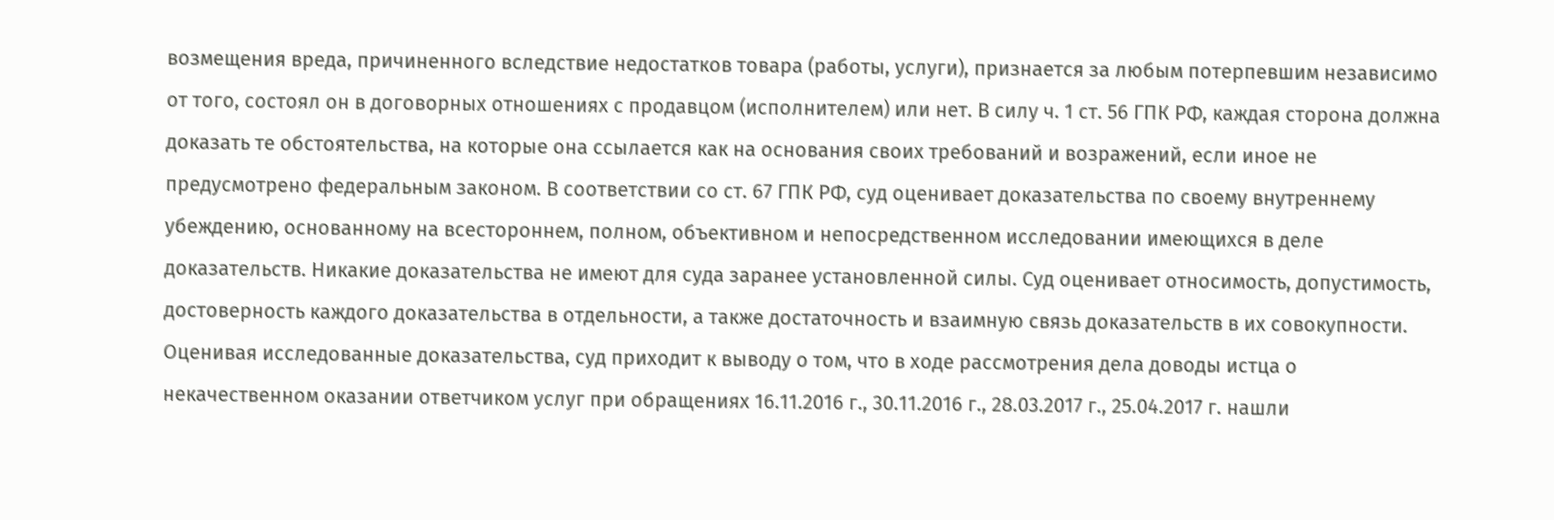возмещения вреда, причиненного вследствие недостатков товара (работы, услуги), признается за любым потерпевшим независимо от того, состоял он в договорных отношениях с продавцом (исполнителем) или нет. В силу ч. 1 ст. 56 ГПК РФ, каждая сторона должна доказать те обстоятельства, на которые она ссылается как на основания своих требований и возражений, если иное не предусмотрено федеральным законом. В соответствии со ст. 67 ГПК РФ, суд оценивает доказательства по своему внутреннему убеждению, основанному на всестороннем, полном, объективном и непосредственном исследовании имеющихся в деле доказательств. Никакие доказательства не имеют для суда заранее установленной силы. Суд оценивает относимость, допустимость, достоверность каждого доказательства в отдельности, а также достаточность и взаимную связь доказательств в их совокупности. Оценивая исследованные доказательства, суд приходит к выводу о том, что в ходе рассмотрения дела доводы истца о некачественном оказании ответчиком услуг при обращениях 16.11.2016 г., 30.11.2016 г., 28.03.2017 г., 25.04.2017 г. нашли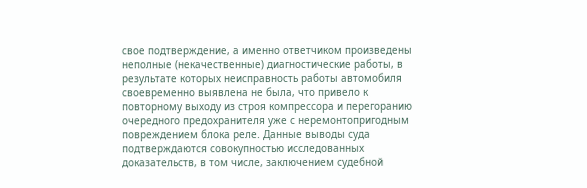свое подтверждение, а именно ответчиком произведены неполные (некачественные) диагностические работы, в результате которых неисправность работы автомобиля своевременно выявлена не была, что привело к повторному выходу из строя компрессора и перегоранию очередного предохранителя уже с неремонтопригодным повреждением блока реле. Данные выводы суда подтверждаются совокупностью исследованных доказательств, в том числе, заключением судебной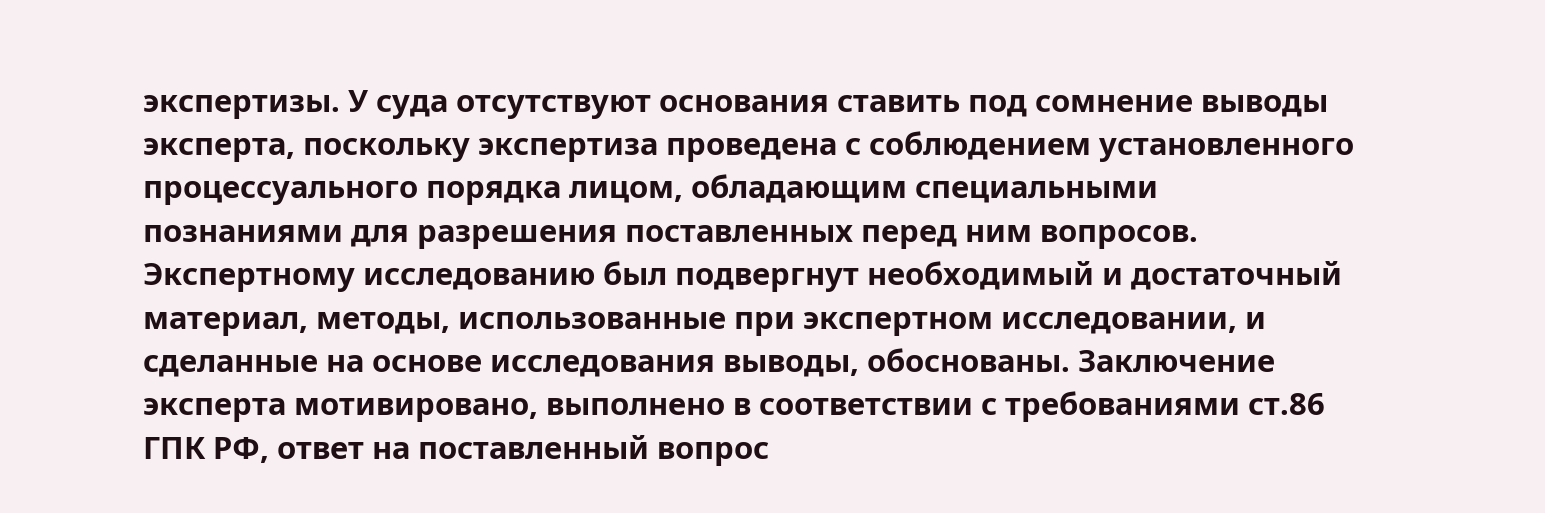экспертизы. У суда отсутствуют основания ставить под сомнение выводы эксперта, поскольку экспертиза проведена с соблюдением установленного процессуального порядка лицом, обладающим специальными познаниями для разрешения поставленных перед ним вопросов. Экспертному исследованию был подвергнут необходимый и достаточный материал, методы, использованные при экспертном исследовании, и сделанные на основе исследования выводы, обоснованы. Заключение эксперта мотивировано, выполнено в соответствии с требованиями ст.86 ГПК РФ, ответ на поставленный вопрос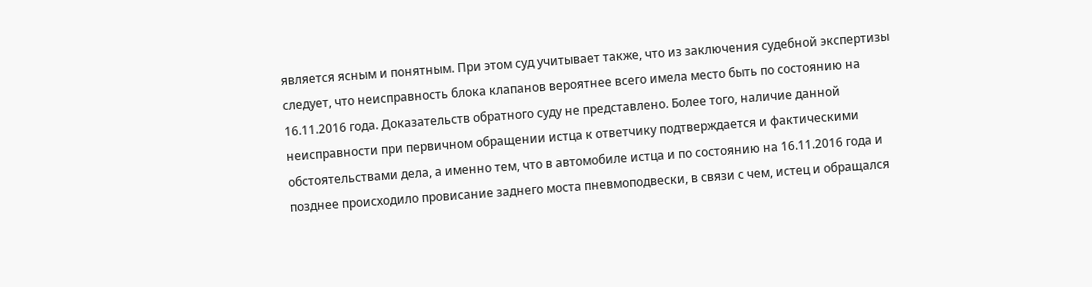является ясным и понятным. При этом суд учитывает также, что из заключения судебной экспертизы следует, что неисправность блока клапанов вероятнее всего имела место быть по состоянию на 16.11.2016 года. Доказательств обратного суду не представлено. Более того, наличие данной неисправности при первичном обращении истца к ответчику подтверждается и фактическими обстоятельствами дела, а именно тем, что в автомобиле истца и по состоянию на 16.11.2016 года и позднее происходило провисание заднего моста пневмоподвески, в связи с чем, истец и обращался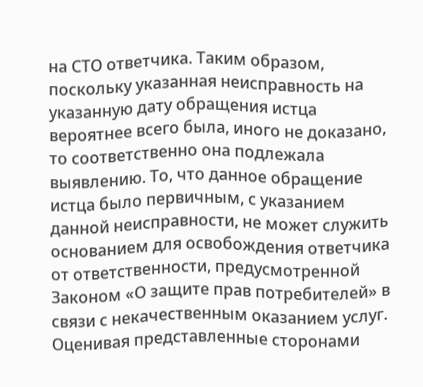на СТО ответчика. Таким образом, поскольку указанная неисправность на указанную дату обращения истца вероятнее всего была, иного не доказано, то соответственно она подлежала выявлению. То, что данное обращение истца было первичным, с указанием данной неисправности, не может служить основанием для освобождения ответчика от ответственности, предусмотренной Законом «О защите прав потребителей» в связи с некачественным оказанием услуг. Оценивая представленные сторонами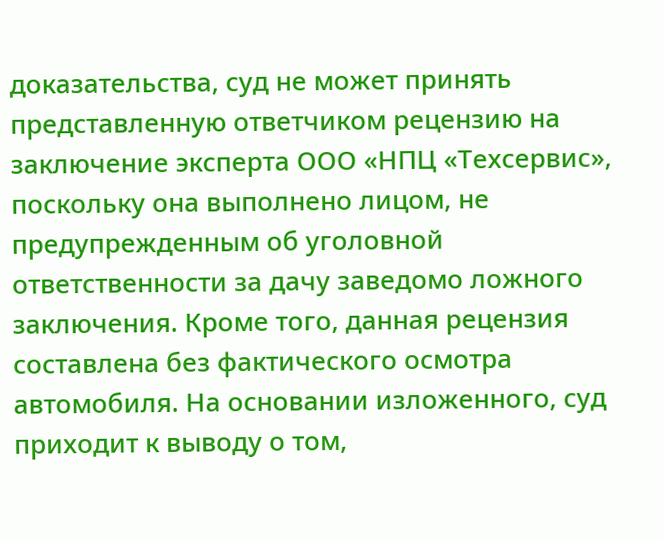доказательства, суд не может принять представленную ответчиком рецензию на заключение эксперта ООО «НПЦ «Техсервис», поскольку она выполнено лицом, не предупрежденным об уголовной ответственности за дачу заведомо ложного заключения. Кроме того, данная рецензия составлена без фактического осмотра автомобиля. На основании изложенного, суд приходит к выводу о том,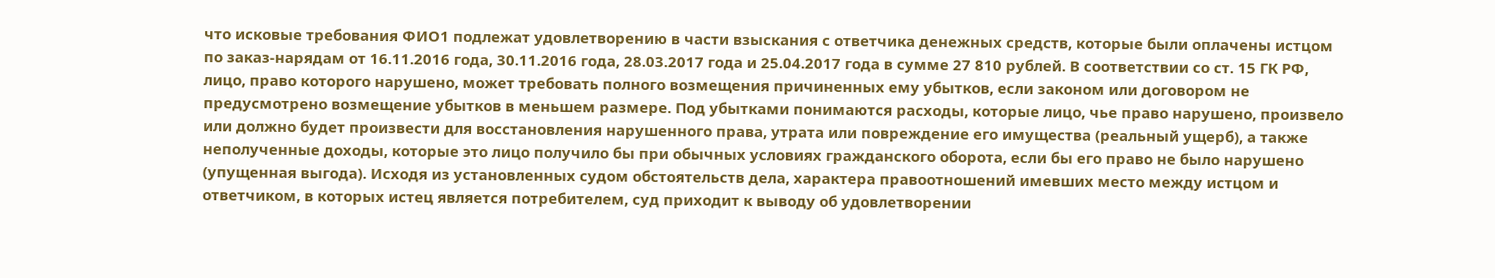что исковые требования ФИО1 подлежат удовлетворению в части взыскания с ответчика денежных средств, которые были оплачены истцом по заказ-нарядам от 16.11.2016 года, 30.11.2016 года, 28.03.2017 года и 25.04.2017 года в сумме 27 810 рублей. В соответствии со ст. 15 ГК РФ, лицо, право которого нарушено, может требовать полного возмещения причиненных ему убытков, если законом или договором не предусмотрено возмещение убытков в меньшем размере. Под убытками понимаются расходы, которые лицо, чье право нарушено, произвело или должно будет произвести для восстановления нарушенного права, утрата или повреждение его имущества (реальный ущерб), а также неполученные доходы, которые это лицо получило бы при обычных условиях гражданского оборота, если бы его право не было нарушено (упущенная выгода). Исходя из установленных судом обстоятельств дела, характера правоотношений имевших место между истцом и ответчиком, в которых истец является потребителем, суд приходит к выводу об удовлетворении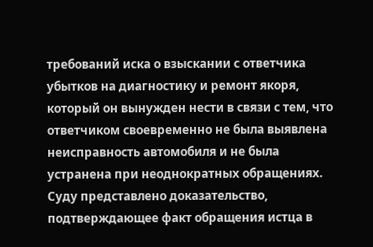требований иска о взыскании с ответчика убытков на диагностику и ремонт якоря, который он вынужден нести в связи с тем, что ответчиком своевременно не была выявлена неисправность автомобиля и не была устранена при неоднократных обращениях. Суду представлено доказательство, подтверждающее факт обращения истца в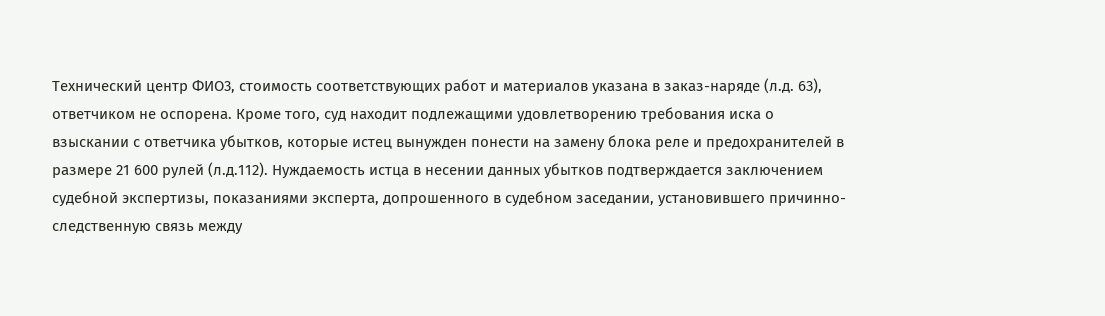Технический центр ФИО3, стоимость соответствующих работ и материалов указана в заказ-наряде (л.д. 63), ответчиком не оспорена. Кроме того, суд находит подлежащими удовлетворению требования иска о взыскании с ответчика убытков, которые истец вынужден понести на замену блока реле и предохранителей в размере 21 600 рулей (л.д.112). Нуждаемость истца в несении данных убытков подтверждается заключением судебной экспертизы, показаниями эксперта, допрошенного в судебном заседании, установившего причинно-следственную связь между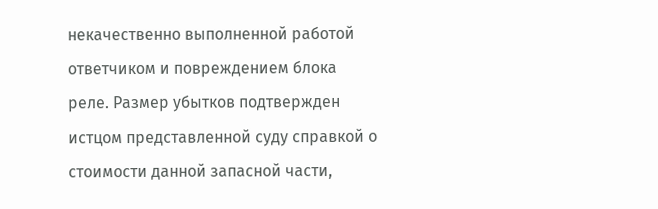некачественно выполненной работой ответчиком и повреждением блока реле. Размер убытков подтвержден истцом представленной суду справкой о стоимости данной запасной части,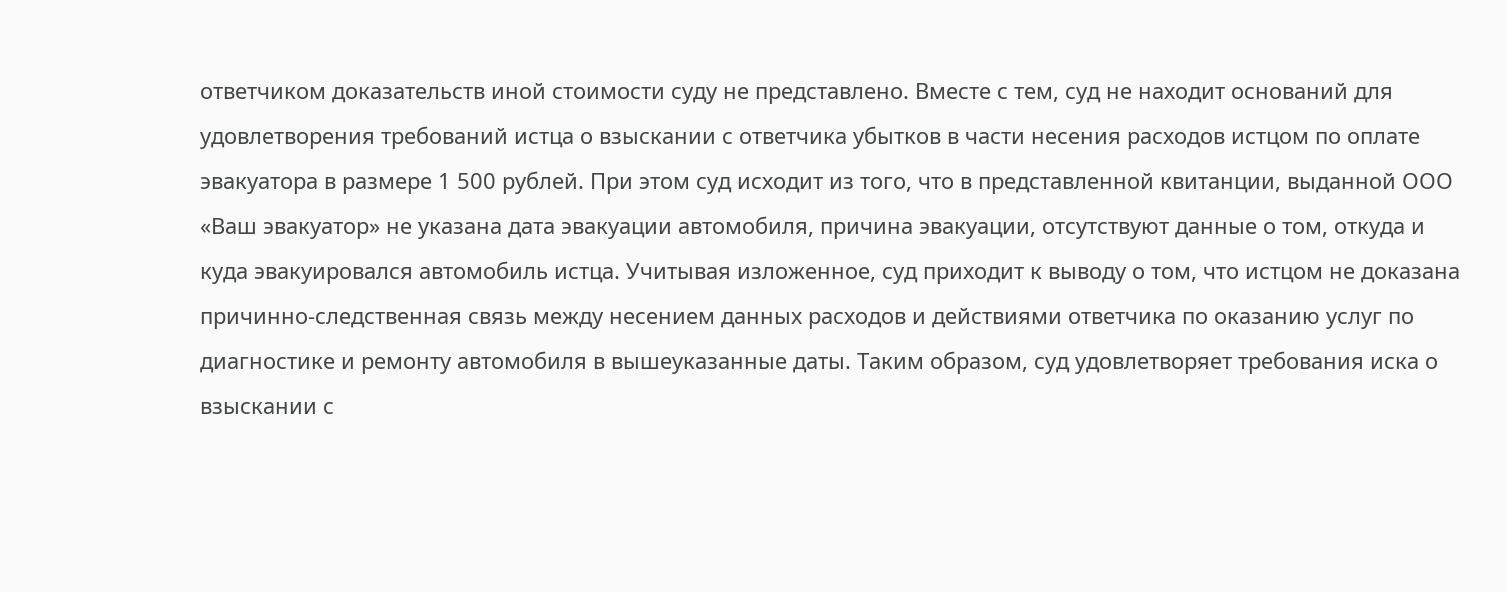ответчиком доказательств иной стоимости суду не представлено. Вместе с тем, суд не находит оснований для удовлетворения требований истца о взыскании с ответчика убытков в части несения расходов истцом по оплате эвакуатора в размере 1 500 рублей. При этом суд исходит из того, что в представленной квитанции, выданной ООО «Ваш эвакуатор» не указана дата эвакуации автомобиля, причина эвакуации, отсутствуют данные о том, откуда и куда эвакуировался автомобиль истца. Учитывая изложенное, суд приходит к выводу о том, что истцом не доказана причинно-следственная связь между несением данных расходов и действиями ответчика по оказанию услуг по диагностике и ремонту автомобиля в вышеуказанные даты. Таким образом, суд удовлетворяет требования иска о взыскании с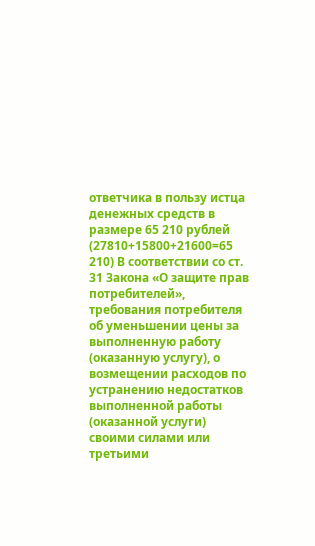ответчика в пользу истца денежных средств в размере 65 210 рублей (27810+15800+21600=65 210) В соответствии со ст. 31 Закона «О защите прав потребителей», требования потребителя об уменьшении цены за выполненную работу (оказанную услугу), о возмещении расходов по устранению недостатков выполненной работы (оказанной услуги) своими силами или третьими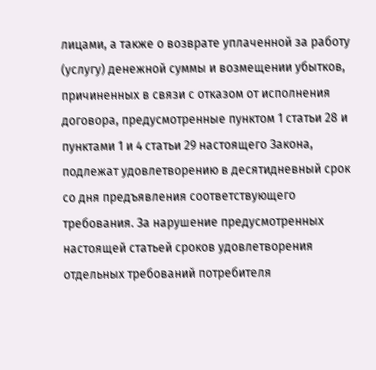лицами, а также о возврате уплаченной за работу (услугу) денежной суммы и возмещении убытков, причиненных в связи с отказом от исполнения договора, предусмотренные пунктом 1 статьи 28 и пунктами 1 и 4 статьи 29 настоящего Закона, подлежат удовлетворению в десятидневный срок со дня предъявления соответствующего требования. За нарушение предусмотренных настоящей статьей сроков удовлетворения отдельных требований потребителя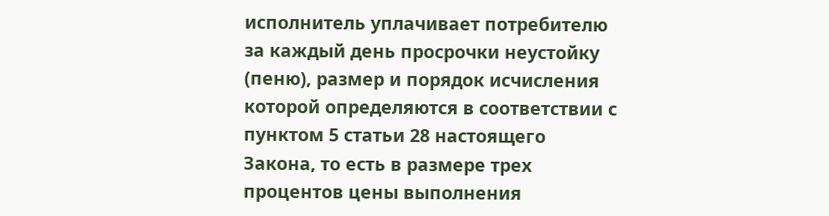исполнитель уплачивает потребителю за каждый день просрочки неустойку (пеню), размер и порядок исчисления которой определяются в соответствии с пунктом 5 статьи 28 настоящего Закона, то есть в размере трех процентов цены выполнения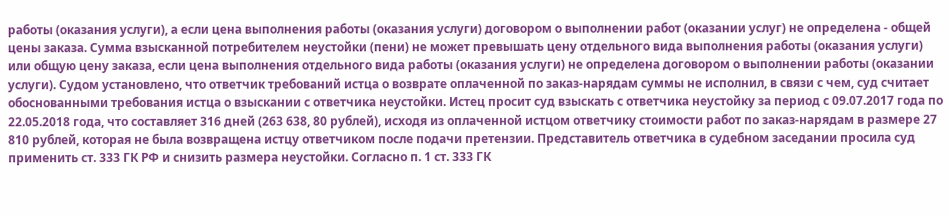работы (оказания услуги), а если цена выполнения работы (оказания услуги) договором о выполнении работ (оказании услуг) не определена - общей цены заказа. Сумма взысканной потребителем неустойки (пени) не может превышать цену отдельного вида выполнения работы (оказания услуги) или общую цену заказа, если цена выполнения отдельного вида работы (оказания услуги) не определена договором о выполнении работы (оказании услуги). Судом установлено, что ответчик требований истца о возврате оплаченной по заказ-нарядам суммы не исполнил, в связи с чем, суд считает обоснованными требования истца о взыскании с ответчика неустойки. Истец просит суд взыскать с ответчика неустойку за период с 09.07.2017 года по 22.05.2018 года, что составляет 316 дней (263 638, 80 рублей), исходя из оплаченной истцом ответчику стоимости работ по заказ-нарядам в размере 27 810 рублей, которая не была возвращена истцу ответчиком после подачи претензии. Представитель ответчика в судебном заседании просила суд применить ст. 333 ГК РФ и снизить размера неустойки. Согласно п. 1 ст. 333 ГК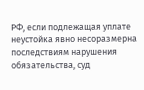РФ, если подлежащая уплате неустойка явно несоразмерна последствиям нарушения обязательства, суд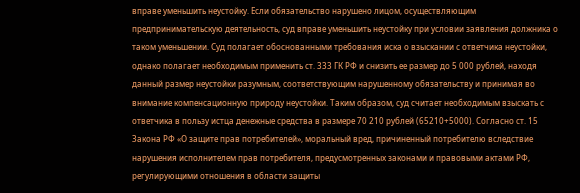вправе уменьшить неустойку. Если обязательство нарушено лицом, осуществляющим предпринимательскую деятельность, суд вправе уменьшить неустойку при условии заявления должника о таком уменьшении. Суд полагает обоснованными требования иска о взыскании с ответчика неустойки, однако полагает необходимым применить ст. 333 ГК РФ и снизить ее размер до 5 000 рублей, находя данный размер неустойки разумным, соответствующим нарушенному обязательству и принимая во внимание компенсационную природу неустойки. Таким образом, суд считает необходимым взыскать с ответчика в пользу истца денежные средства в размере 70 210 рублей (65210+5000). Согласно ст. 15 Закона РФ «О защите прав потребителей», моральный вред, причиненный потребителю вследствие нарушения исполнителем прав потребителя, предусмотренных законами и правовыми актами РФ, регулирующими отношения в области защиты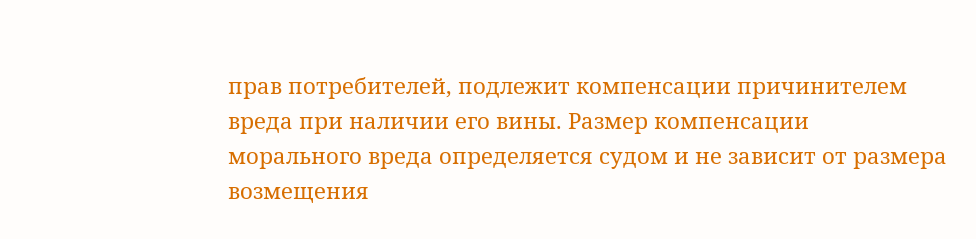прав потребителей, подлежит компенсации причинителем вреда при наличии его вины. Размер компенсации морального вреда определяется судом и не зависит от размера возмещения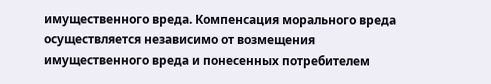имущественного вреда. Компенсация морального вреда осуществляется независимо от возмещения имущественного вреда и понесенных потребителем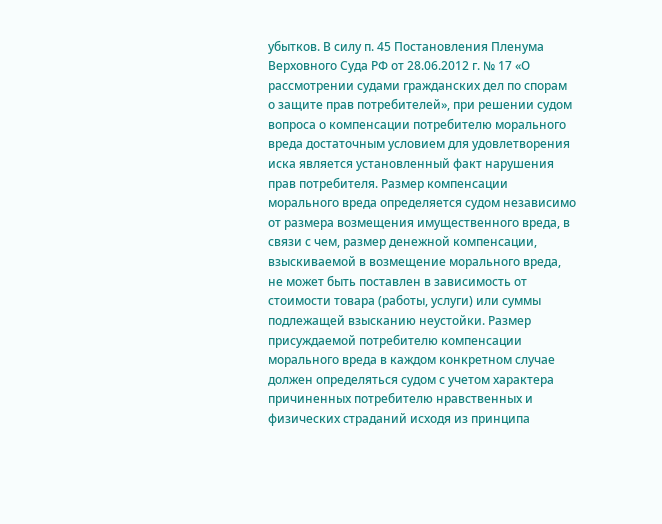убытков. В силу п. 45 Постановления Пленума Верховного Суда РФ от 28.06.2012 г. № 17 «О рассмотрении судами гражданских дел по спорам о защите прав потребителей», при решении судом вопроса о компенсации потребителю морального вреда достаточным условием для удовлетворения иска является установленный факт нарушения прав потребителя. Размер компенсации морального вреда определяется судом независимо от размера возмещения имущественного вреда, в связи с чем, размер денежной компенсации, взыскиваемой в возмещение морального вреда, не может быть поставлен в зависимость от стоимости товара (работы, услуги) или суммы подлежащей взысканию неустойки. Размер присуждаемой потребителю компенсации морального вреда в каждом конкретном случае должен определяться судом с учетом характера причиненных потребителю нравственных и физических страданий исходя из принципа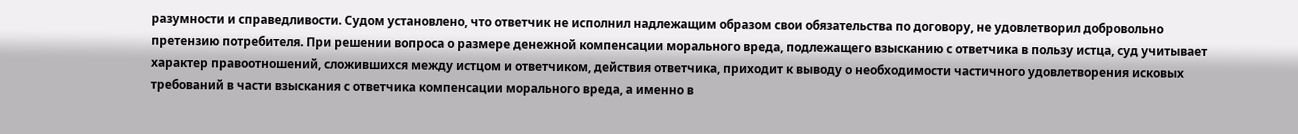разумности и справедливости. Судом установлено, что ответчик не исполнил надлежащим образом свои обязательства по договору, не удовлетворил добровольно претензию потребителя. При решении вопроса о размере денежной компенсации морального вреда, подлежащего взысканию с ответчика в пользу истца, суд учитывает характер правоотношений, сложившихся между истцом и ответчиком, действия ответчика, приходит к выводу о необходимости частичного удовлетворения исковых требований в части взыскания с ответчика компенсации морального вреда, а именно в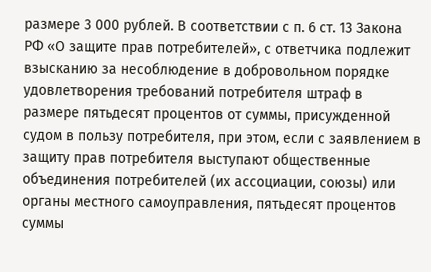размере 3 000 рублей. В соответствии с п. 6 ст. 13 Закона РФ «О защите прав потребителей», с ответчика подлежит взысканию за несоблюдение в добровольном порядке удовлетворения требований потребителя штраф в размере пятьдесят процентов от суммы, присужденной судом в пользу потребителя, при этом, если с заявлением в защиту прав потребителя выступают общественные объединения потребителей (их ассоциации, союзы) или органы местного самоуправления, пятьдесят процентов суммы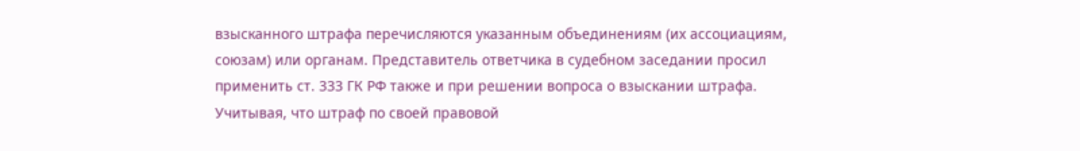взысканного штрафа перечисляются указанным объединениям (их ассоциациям, союзам) или органам. Представитель ответчика в судебном заседании просил применить ст. 333 ГК РФ также и при решении вопроса о взыскании штрафа. Учитывая, что штраф по своей правовой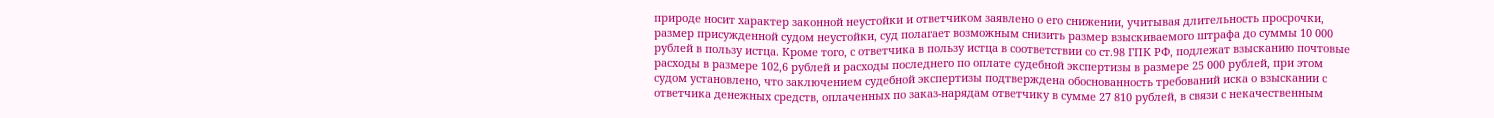природе носит характер законной неустойки и ответчиком заявлено о его снижении, учитывая длительность просрочки, размер присужденной судом неустойки, суд полагает возможным снизить размер взыскиваемого штрафа до суммы 10 000 рублей в пользу истца. Кроме того, с ответчика в пользу истца в соответствии со ст.98 ГПК РФ, подлежат взысканию почтовые расходы в размере 102,6 рублей и расходы последнего по оплате судебной экспертизы в размере 25 000 рублей, при этом судом установлено, что заключением судебной экспертизы подтверждена обоснованность требований иска о взыскании с ответчика денежных средств, оплаченных по заказ-нарядам ответчику в сумме 27 810 рублей, в связи с некачественным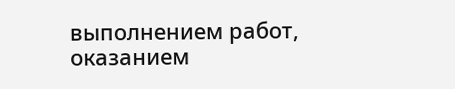выполнением работ, оказанием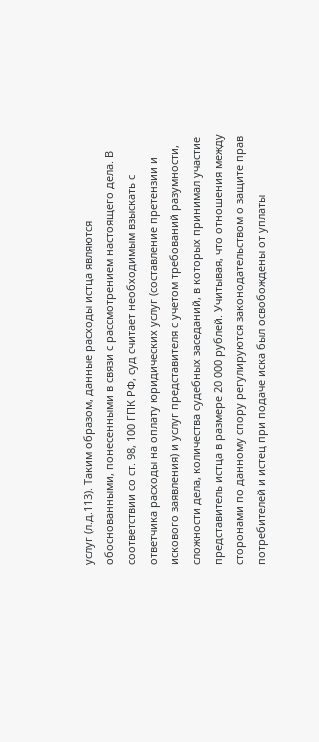услуг (л.д.113). Таким образом, данные расходы истца являются обоснованными, понесенными в связи с рассмотрением настоящего дела. В соответствии со ст. 98, 100 ГПК РФ, суд считает необходимым взыскать с ответчика расходы на оплату юридических услуг (составление претензии и искового заявления) и услуг представителя с учетом требований разумности, сложности дела, количества судебных заседаний, в которых принимал участие представитель истца в размере 20 000 рублей. Учитывая, что отношения между сторонами по данному спору регулируются законодательством о защите прав потребителей и истец при подаче иска был освобождены от уплаты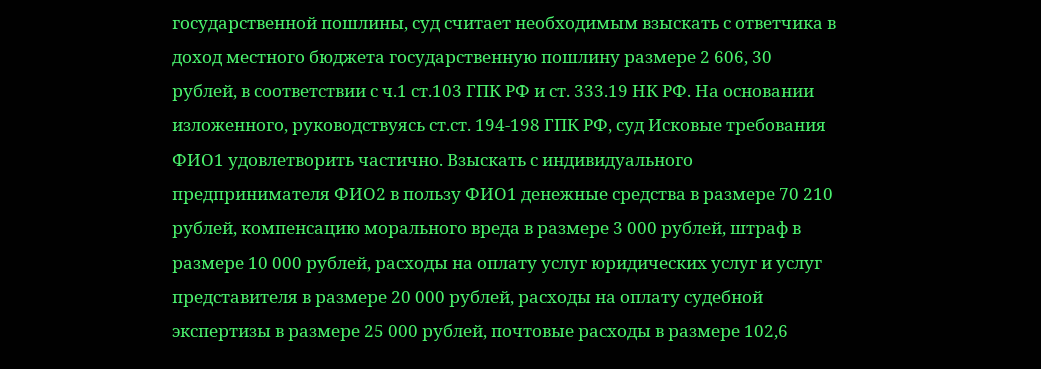государственной пошлины, суд считает необходимым взыскать с ответчика в доход местного бюджета государственную пошлину размере 2 606, 30 рублей, в соответствии с ч.1 ст.103 ГПК РФ и ст. 333.19 НК РФ. На основании изложенного, руководствуясь ст.ст. 194-198 ГПК РФ, суд Исковые требования ФИО1 удовлетворить частично. Взыскать с индивидуального предпринимателя ФИО2 в пользу ФИО1 денежные средства в размере 70 210 рублей, компенсацию морального вреда в размере 3 000 рублей, штраф в размере 10 000 рублей, расходы на оплату услуг юридических услуг и услуг представителя в размере 20 000 рублей, расходы на оплату судебной экспертизы в размере 25 000 рублей, почтовые расходы в размере 102,6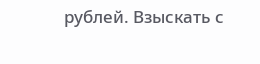рублей. Взыскать с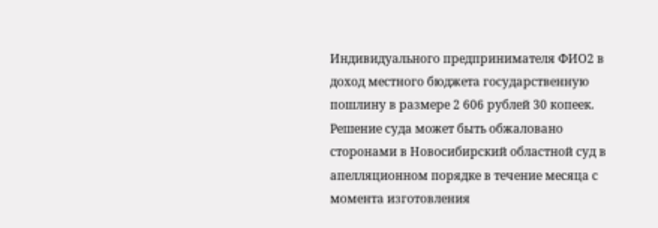Индивидуального предпринимателя ФИО2 в доход местного бюджета государственную пошлину в размере 2 606 рублей 30 копеек. Решение суда может быть обжаловано сторонами в Новосибирский областной суд в апелляционном порядке в течение месяца с момента изготовления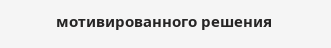мотивированного решения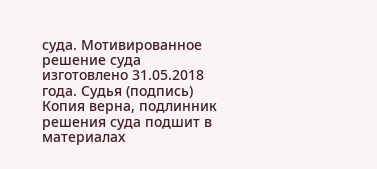суда. Мотивированное решение суда изготовлено 31.05.2018 года. Судья (подпись) Копия верна, подлинник решения суда подшит в материалах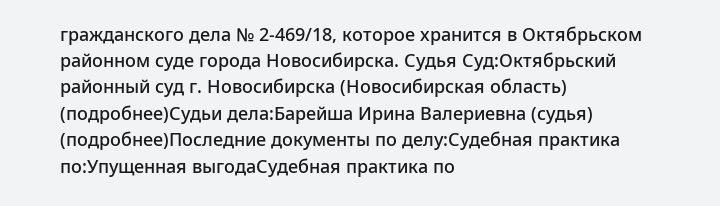гражданского дела № 2-469/18, которое хранится в Октябрьском районном суде города Новосибирска. Судья Суд:Октябрьский районный суд г. Новосибирска (Новосибирская область) (подробнее)Судьи дела:Барейша Ирина Валериевна (судья) (подробнее)Последние документы по делу:Судебная практика по:Упущенная выгодаСудебная практика по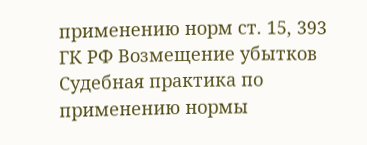применению норм ст. 15, 393 ГК РФ Возмещение убытков Судебная практика по применению нормы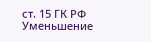ст. 15 ГК РФ Уменьшение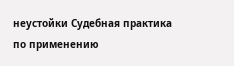неустойки Судебная практика по применению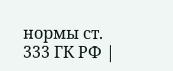нормы ст. 333 ГК РФ |